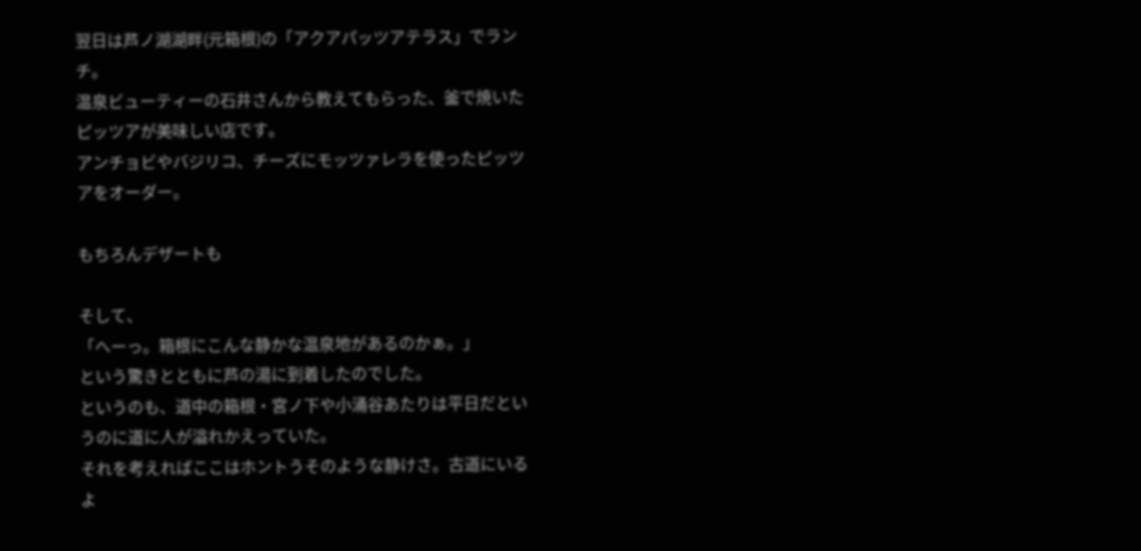翌日は芦ノ湖湖畔(元箱根)の「アクアパッツアテラス」でランチ。
温泉ビューティーの石井さんから教えてもらった、釜で焼いたピッツアが美味しい店です。
アンチョビやバジリコ、チーズにモッツァレラを使ったピッツアをオーダー。

もちろんデザートも

そして、
「へーっ。箱根にこんな静かな温泉地があるのかぁ。」
という驚きとともに芦の湯に到着したのでした。
というのも、道中の箱根・宮ノ下や小涌谷あたりは平日だというのに道に人が溢れかえっていた。
それを考えればここはホントうそのような静けさ。古道にいるよ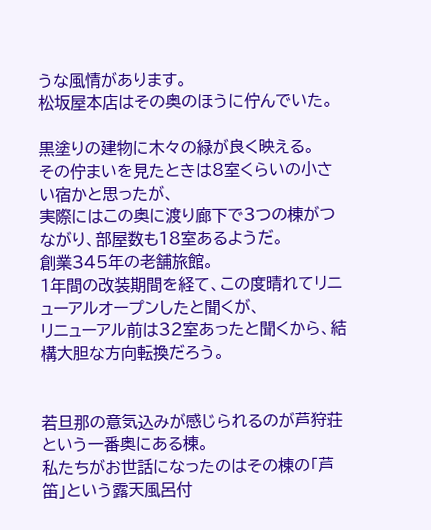うな風情があります。
松坂屋本店はその奥のほうに佇んでいた。

黒塗りの建物に木々の緑が良く映える。
その佇まいを見たときは8室くらいの小さい宿かと思ったが、
実際にはこの奥に渡り廊下で3つの棟がつながり、部屋数も18室あるようだ。
創業345年の老舗旅館。
1年間の改装期間を経て、この度晴れてリニューアルオープンしたと聞くが、
リニューアル前は32室あったと聞くから、結構大胆な方向転換だろう。


若旦那の意気込みが感じられるのが芦狩荘という一番奥にある棟。
私たちがお世話になったのはその棟の「芦笛」という露天風呂付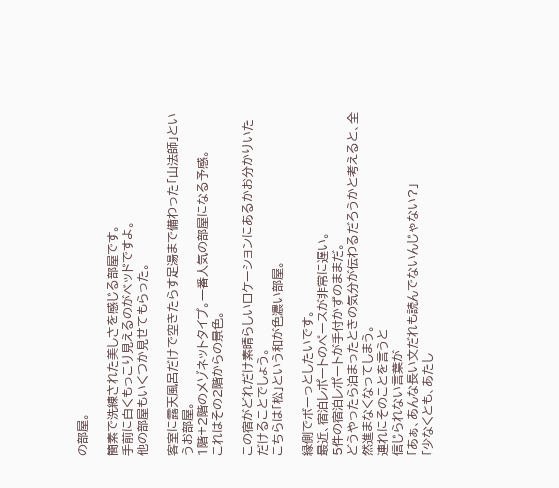の部屋。

簡素で洗練された美しさを感じる部屋です。
手前に白くもっこり見えるのがベッドですよ。
他の部屋もいくつか見せてもらった。

客室に露天風呂だけで空きたらす足湯まで備わった「山法師」というお部屋。
1階+2階のメゾネットタイプ。一番人気の部屋になる予感。
これはその2階からの景色。

この宿がどれだけ素晴らしいロケーションにあるかお分かりいただけることでしょう。
こちらは「松」という和が色濃い部屋。

縁側でボーっとしたいです。
最近、宿泊レポートのペースが非常に遅い。
5件の宿泊レポートが手付かずのままだ。
どうやったら泊まったときの気分が伝わるだろうかと考えると、全然進まなくなってしまう。
連れにそのことを言うと
信じられない言葉が
「あぁ、あんな長い文だれも読んでないんじゃない?」
「少なくとも、あたし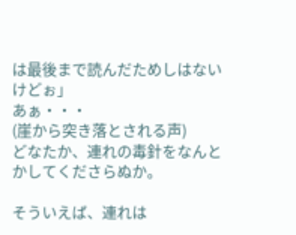は最後まで読んだためしはないけどぉ」
あぁ・・・
(崖から突き落とされる声)
どなたか、連れの毒針をなんとかしてくださらぬか。

そういえば、連れは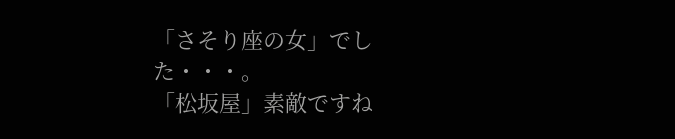「さそり座の女」でした・・・。
「松坂屋」素敵ですね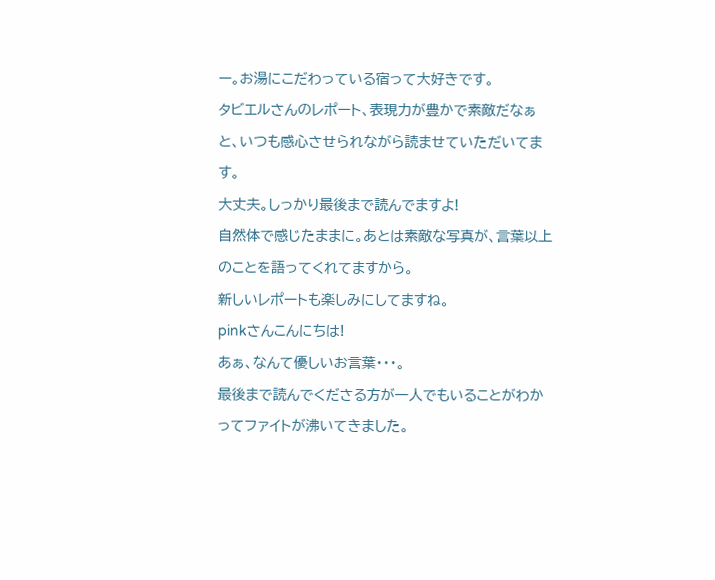ー。お湯にこだわっている宿って大好きです。
タビエルさんのレポート、表現力が豊かで素敵だなぁと、いつも感心させられながら読ませていただいてます。
大丈夫。しっかり最後まで読んでますよ!
自然体で感じたままに。あとは素敵な写真が、言葉以上のことを語ってくれてますから。
新しいレポートも楽しみにしてますね。
pinkさんこんにちは!
あぁ、なんて優しいお言葉・・・。
最後まで読んでくださる方が一人でもいることがわかってファイトが沸いてきました。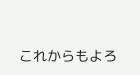これからもよろ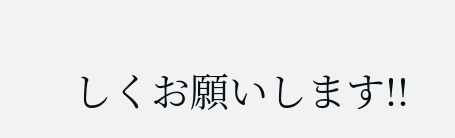しくお願いします!!